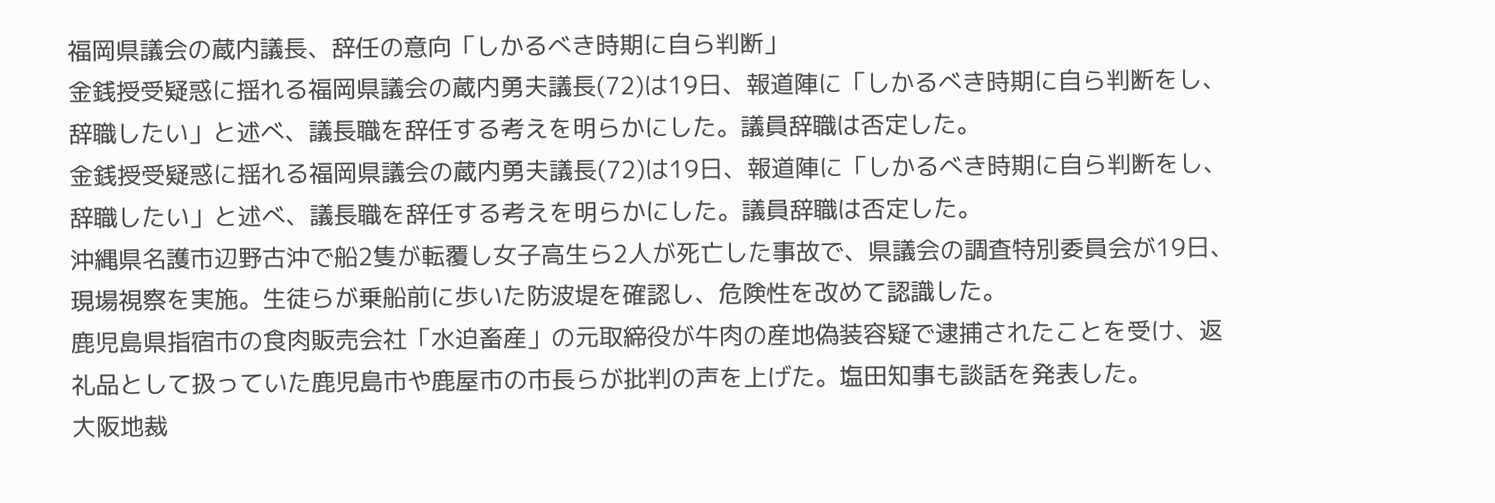福岡県議会の蔵内議長、辞任の意向「しかるべき時期に自ら判断」
金銭授受疑惑に揺れる福岡県議会の蔵内勇夫議長(72)は19日、報道陣に「しかるべき時期に自ら判断をし、辞職したい」と述べ、議長職を辞任する考えを明らかにした。議員辞職は否定した。
金銭授受疑惑に揺れる福岡県議会の蔵内勇夫議長(72)は19日、報道陣に「しかるべき時期に自ら判断をし、辞職したい」と述べ、議長職を辞任する考えを明らかにした。議員辞職は否定した。
沖縄県名護市辺野古沖で船2隻が転覆し女子高生ら2人が死亡した事故で、県議会の調査特別委員会が19日、現場視察を実施。生徒らが乗船前に歩いた防波堤を確認し、危険性を改めて認識した。
鹿児島県指宿市の食肉販売会社「水迫畜産」の元取締役が牛肉の産地偽装容疑で逮捕されたことを受け、返礼品として扱っていた鹿児島市や鹿屋市の市長らが批判の声を上げた。塩田知事も談話を発表した。
大阪地裁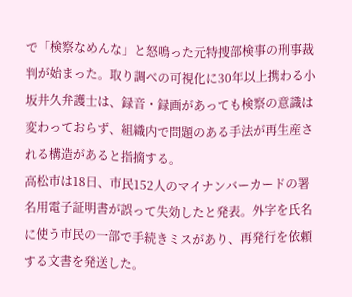で「検察なめんな」と怒鳴った元特捜部検事の刑事裁判が始まった。取り調べの可視化に30年以上携わる小坂井久弁護士は、録音・録画があっても検察の意識は変わっておらず、組織内で問題のある手法が再生産される構造があると指摘する。
高松市は18日、市民152人のマイナンバーカードの署名用電子証明書が誤って失効したと発表。外字を氏名に使う市民の一部で手続きミスがあり、再発行を依頼する文書を発送した。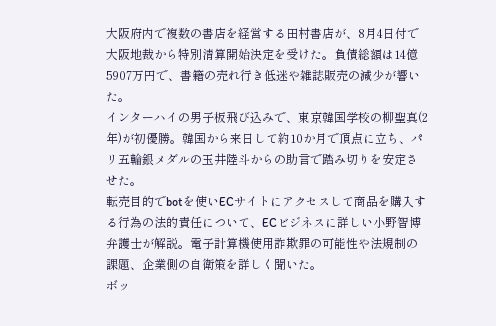大阪府内で複数の書店を経営する田村書店が、8月4日付で大阪地裁から特別清算開始決定を受けた。負債総額は14億5907万円で、書籍の売れ行き低迷や雑誌販売の減少が響いた。
インターハイの男子板飛び込みで、東京韓国学校の柳聖真(2年)が初優勝。韓国から来日して約10か月で頂点に立ち、パリ五輪銀メダルの玉井陸斗からの助言で踏み切りを安定させた。
転売目的でbotを使いECサイトにアクセスして商品を購入する行為の法的責任について、ECビジネスに詳しい小野智博弁護士が解説。電子計算機使用詐欺罪の可能性や法規制の課題、企業側の自衛策を詳しく聞いた。
ボッ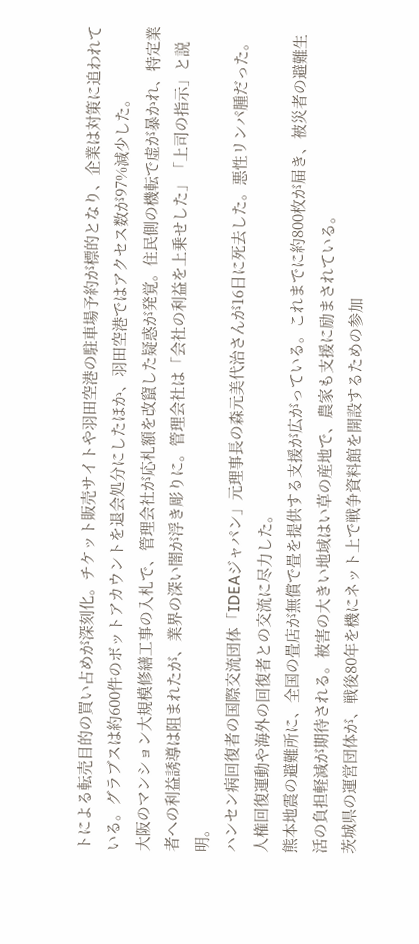トによる転売目的の買い占めが深刻化。チケット販売サイトや羽田空港の駐車場予約が標的となり、企業は対策に追われている。グラブスは約600件のボットアカウントを退会処分にしたほか、羽田空港ではアクセス数が97%減少した。
大阪のマンション大規模修繕工事の入札で、管理会社が応札額を改竄した疑惑が発覚。住民側の機転で虚が暴かれ、特定業者への利益誘導は阻まれたが、業界の深い闇が浮き彫りに。管理会社は「会社の利益を上乗せした」「上司の指示」と説明。
ハンセン病回復者の国際交流団体「IDEAジャパン」元理事長の森元美代治さんが16日に死去した。悪性リンパ腫だった。人権回復運動や海外の回復者との交流に尽力した。
熊本地震の避難所に、全国の畳店が無償で畳を提供する支援が広がっている。これまでに約800枚が届き、被災者の避難生活の負担軽減が期待される。被害の大きい地域はい草の産地で、農家も支援に励まされている。
茨城県の運営団体が、戦後80年を機にネット上で戦争資料館を開設するための参加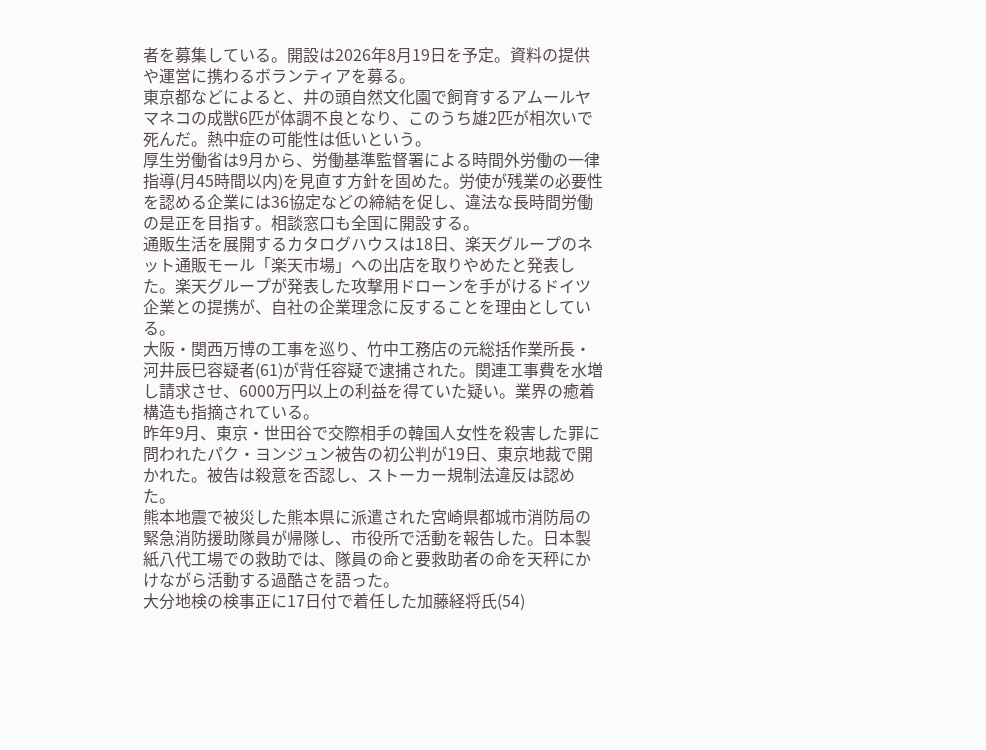者を募集している。開設は2026年8月19日を予定。資料の提供や運営に携わるボランティアを募る。
東京都などによると、井の頭自然文化園で飼育するアムールヤマネコの成獣6匹が体調不良となり、このうち雄2匹が相次いで死んだ。熱中症の可能性は低いという。
厚生労働省は9月から、労働基準監督署による時間外労働の一律指導(月45時間以内)を見直す方針を固めた。労使が残業の必要性を認める企業には36協定などの締結を促し、違法な長時間労働の是正を目指す。相談窓口も全国に開設する。
通販生活を展開するカタログハウスは18日、楽天グループのネット通販モール「楽天市場」への出店を取りやめたと発表した。楽天グループが発表した攻撃用ドローンを手がけるドイツ企業との提携が、自社の企業理念に反することを理由としている。
大阪・関西万博の工事を巡り、竹中工務店の元総括作業所長・河井辰巳容疑者(61)が背任容疑で逮捕された。関連工事費を水増し請求させ、6000万円以上の利益を得ていた疑い。業界の癒着構造も指摘されている。
昨年9月、東京・世田谷で交際相手の韓国人女性を殺害した罪に問われたパク・ヨンジュン被告の初公判が19日、東京地裁で開かれた。被告は殺意を否認し、ストーカー規制法違反は認めた。
熊本地震で被災した熊本県に派遣された宮崎県都城市消防局の緊急消防援助隊員が帰隊し、市役所で活動を報告した。日本製紙八代工場での救助では、隊員の命と要救助者の命を天秤にかけながら活動する過酷さを語った。
大分地検の検事正に17日付で着任した加藤経将氏(54)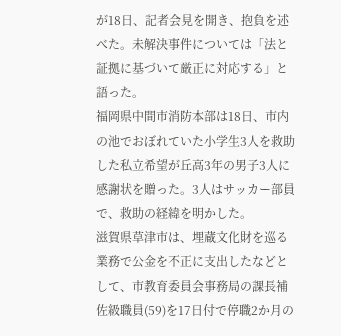が18日、記者会見を開き、抱負を述べた。未解決事件については「法と証拠に基づいて厳正に対応する」と語った。
福岡県中間市消防本部は18日、市内の池でおぼれていた小学生3人を救助した私立希望が丘高3年の男子3人に感謝状を贈った。3人はサッカー部員で、救助の経緯を明かした。
滋賀県草津市は、埋蔵文化財を巡る業務で公金を不正に支出したなどとして、市教育委員会事務局の課長補佐級職員(59)を17日付で停職2か月の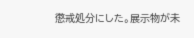懲戒処分にした。展示物が未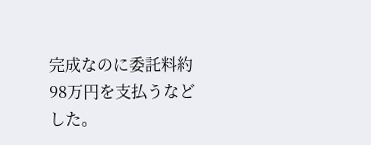完成なのに委託料約98万円を支払うなどした。